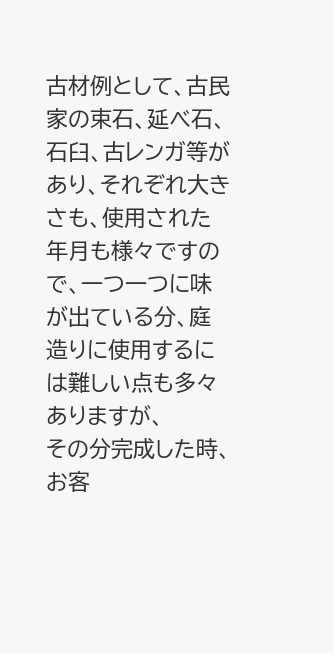古材例として、古民家の束石、延べ石、石臼、古レンガ等があり、それぞれ大きさも、使用された年月も様々ですので、一つ一つに味が出ている分、庭造りに使用するには難しい点も多々ありますが、
その分完成した時、お客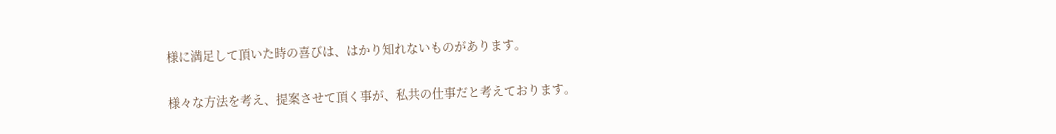様に満足して頂いた時の喜びは、はかり知れないものがあります。

様々な方法を考え、提案させて頂く事が、私共の仕事だと考えております。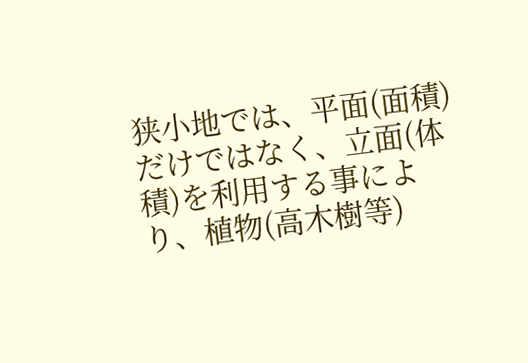狭小地では、平面(面積)だけではなく、立面(体積)を利用する事により、植物(高木樹等)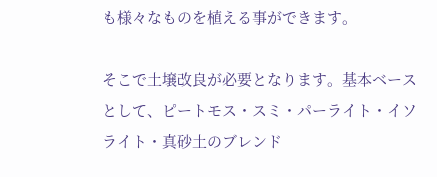も様々なものを植える事ができます。

そこで土壌改良が必要となります。基本ベースとして、ピートモス・スミ・パーライト・イソライト・真砂土のブレンド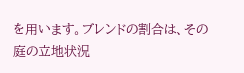を用います。ブレンドの割合は、その庭の立地状況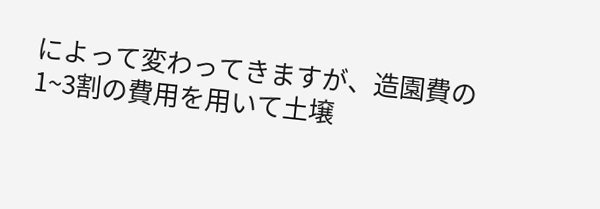によって変わってきますが、造園費の1~3割の費用を用いて土壌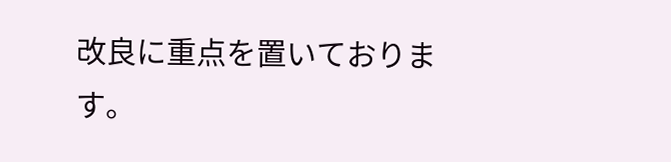改良に重点を置いております。